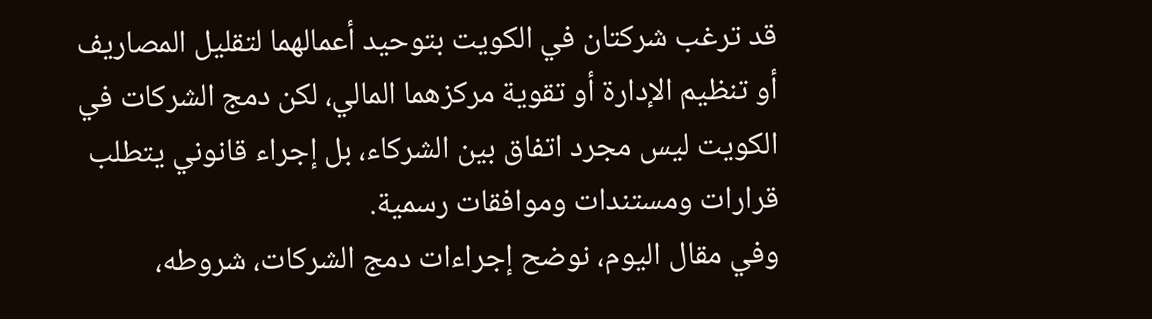قد ترغب شركتان في الكويت بتوحيد أعمالهما لتقليل المصاريف أو تنظيم الإدارة أو تقوية مركزهما المالي، لكن دمج الشركات في الكويت ليس مجرد اتفاق بين الشركاء، بل إجراء قانوني يتطلب قرارات ومستندات وموافقات رسمية.
وفي مقال اليوم، نوضح إجراءات دمج الشركات، شروطه،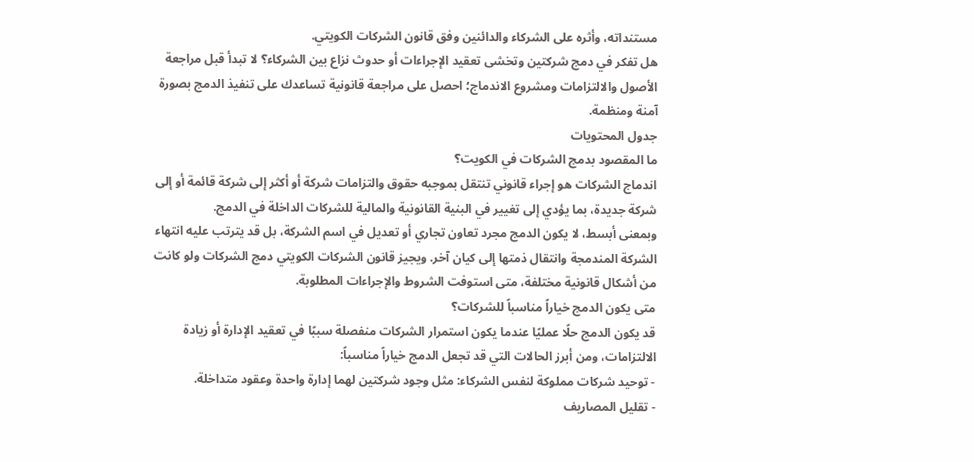مستنداته، وأثره على الشركاء والدائنين وفق قانون الشركات الكويتي.
هل تفكر في دمج شركتين وتخشى تعقيد الإجراءات أو حدوث نزاع بين الشركاء؟ لا تبدأ قبل مراجعة الأصول والالتزامات ومشروع الاندماج؛ احصل على مراجعة قانونية تساعدك على تنفيذ الدمج بصورة آمنة ومنظمة.
جدول المحتويات
ما المقصود بدمج الشركات في الكويت؟
اندماج الشركات هو إجراء قانوني تنتقل بموجبه حقوق والتزامات شركة أو أكثر إلى شركة قائمة أو إلى شركة جديدة، بما يؤدي إلى تغيير في البنية القانونية والمالية للشركات الداخلة في الدمج.
وبمعنى أبسط، لا يكون الدمج مجرد تعاون تجاري أو تعديل في اسم الشركة، بل قد يترتب عليه انتهاء الشركة المندمجة وانتقال ذمتها إلى كيان آخر. ويجيز قانون الشركات الكويتي دمج الشركات ولو كانت من أشكال قانونية مختلفة، متى استوفت الشروط والإجراءات المطلوبة.
متى يكون الدمج خياراً مناسباً للشركات؟
قد يكون الدمج حلًا عمليًا عندما يكون استمرار الشركات منفصلة سببًا في تعقيد الإدارة أو زيادة الالتزامات، ومن أبرز الحالات التي قد تجعل الدمج خياراً مناسباً:
- توحيد شركات مملوكة لنفس الشركاء: مثل وجود شركتين لهما إدارة واحدة وعقود متداخلة.
- تقليل المصاريف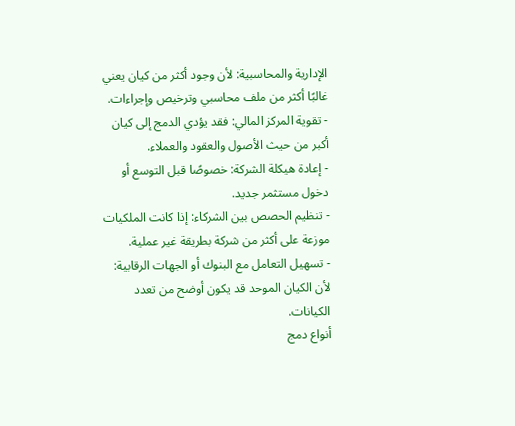الإدارية والمحاسبية: لأن وجود أكثر من كيان يعني غالبًا أكثر من ملف محاسبي وترخيص وإجراءات.
- تقوية المركز المالي: فقد يؤدي الدمج إلى كيان أكبر من حيث الأصول والعقود والعملاء.
- إعادة هيكلة الشركة: خصوصًا قبل التوسع أو دخول مستثمر جديد.
- تنظيم الحصص بين الشركاء: إذا كانت الملكيات موزعة على أكثر من شركة بطريقة غير عملية.
- تسهيل التعامل مع البنوك أو الجهات الرقابية: لأن الكيان الموحد قد يكون أوضح من تعدد الكيانات.
أنواع دمج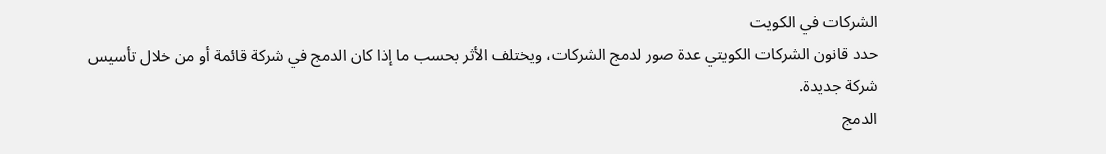الشركات في الكويت
حدد قانون الشركات الكويتي عدة صور لدمج الشركات، ويختلف الأثر بحسب ما إذا كان الدمج في شركة قائمة أو من خلال تأسيس شركة جديدة.
الدمج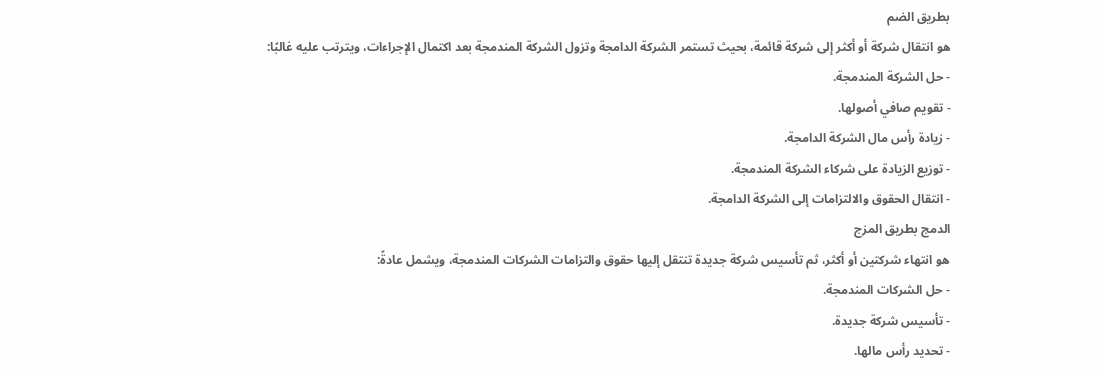بطريق الضم
هو انتقال شركة أو أكثر إلى شركة قائمة، بحيث تستمر الشركة الدامجة وتزول الشركة المندمجة بعد اكتمال الإجراءات، ويترتب عليه غالبًا:
- حل الشركة المندمجة.
- تقويم صافي أصولها.
- زيادة رأس مال الشركة الدامجة.
- توزيع الزيادة على شركاء الشركة المندمجة.
- انتقال الحقوق والالتزامات إلى الشركة الدامجة.
الدمج بطريق المزج
هو انتهاء شركتين أو أكثر، ثم تأسيس شركة جديدة تنتقل إليها حقوق والتزامات الشركات المندمجة، ويشمل عادةً:
- حل الشركات المندمجة.
- تأسيس شركة جديدة.
- تحديد رأس مالها.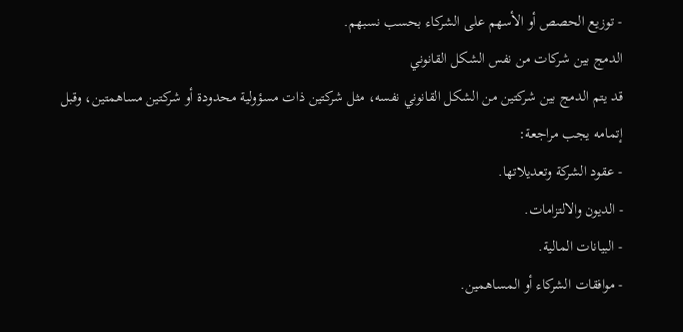- توزيع الحصص أو الأسهم على الشركاء بحسب نسبهم.
الدمج بين شركات من نفس الشكل القانوني
قد يتم الدمج بين شركتين من الشكل القانوني نفسه، مثل شركتين ذات مسؤولية محدودة أو شركتين مساهمتين، وقبل إتمامه يجب مراجعة:
- عقود الشركة وتعديلاتها.
- الديون والالتزامات.
- البيانات المالية.
- موافقات الشركاء أو المساهمين.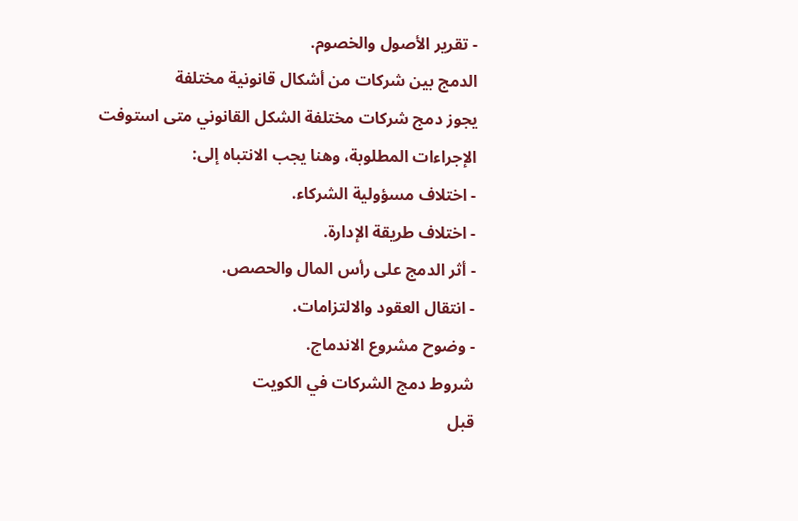- تقرير الأصول والخصوم.
الدمج بين شركات من أشكال قانونية مختلفة
يجوز دمج شركات مختلفة الشكل القانوني متى استوفت الإجراءات المطلوبة، وهنا يجب الانتباه إلى:
- اختلاف مسؤولية الشركاء.
- اختلاف طريقة الإدارة.
- أثر الدمج على رأس المال والحصص.
- انتقال العقود والالتزامات.
- وضوح مشروع الاندماج.
شروط دمج الشركات في الكويت
قبل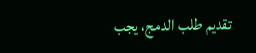تقديم طلب الدمج، يجب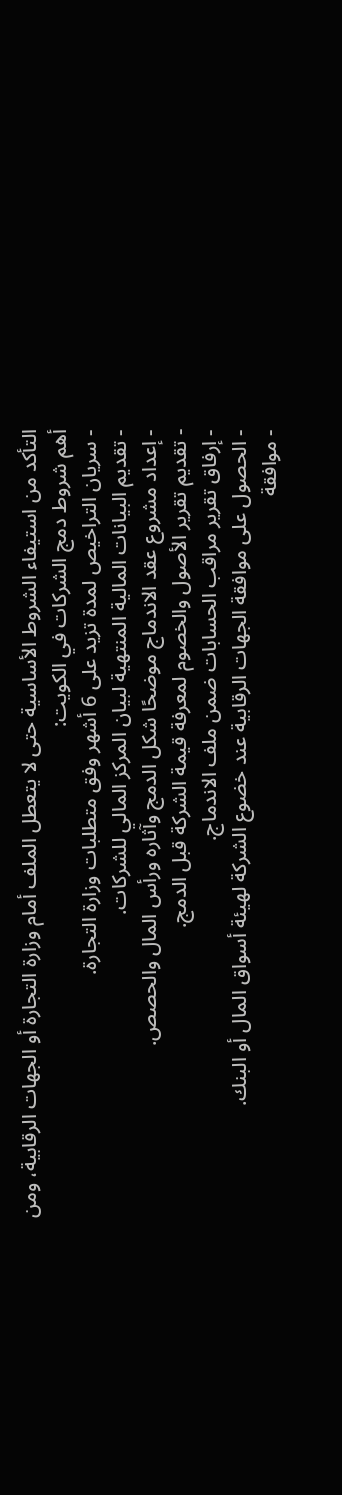التأكد من استيفاء الشروط الأساسية حتى لا يتعطل الملف أمام وزارة التجارة أو الجهات الرقابية، ومن أهم شروط دمج الشركات في الكويت:
- سريان التراخيص لمدة تزيد على 6 أشهر وفق متطلبات وزارة التجارة.
- تقديم البيانات المالية المنتهية لبيان المركز المالي للشركات.
- إعداد مشروع عقد الاندماج موضحًا شكل الدمج وآثاره ورأس المال والحصص.
- تقديم تقرير الأصول والخصوم لمعرفة قيمة الشركة قبل الدمج.
- إرفاق تقرير مراقب الحسابات ضمن ملف الاندماج.
- الحصول على موافقة الجهات الرقابية عند خضوع الشركة لهيئة أسواق المال أو البنك.
- موافقة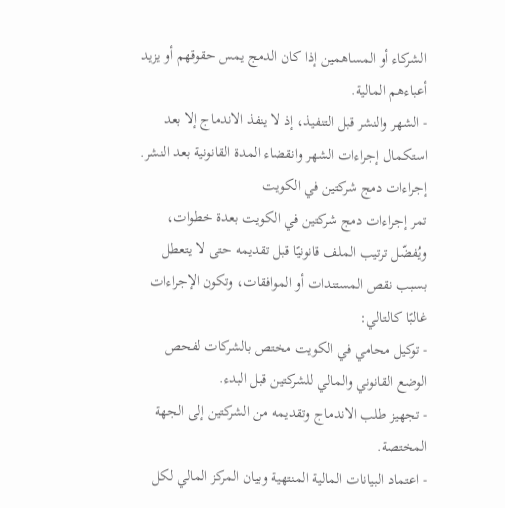الشركاء أو المساهمين إذا كان الدمج يمس حقوقهم أو يزيد أعباءهم المالية.
- الشهر والنشر قبل التنفيذ، إذ لا ينفذ الاندماج إلا بعد استكمال إجراءات الشهر وانقضاء المدة القانونية بعد النشر.
إجراءات دمج شركتين في الكويت
تمر إجراءات دمج شركتين في الكويت بعدة خطوات، ويُفضّل ترتيب الملف قانونيًا قبل تقديمه حتى لا يتعطل بسبب نقص المستندات أو الموافقات، وتكون الإجراءات غالبًا كالتالي:
- توكيل محامي في الكويت مختص بالشركات لفحص الوضع القانوني والمالي للشركتين قبل البدء.
- تجهيز طلب الاندماج وتقديمه من الشركتين إلى الجهة المختصة.
- اعتماد البيانات المالية المنتهية وبيان المركز المالي لكل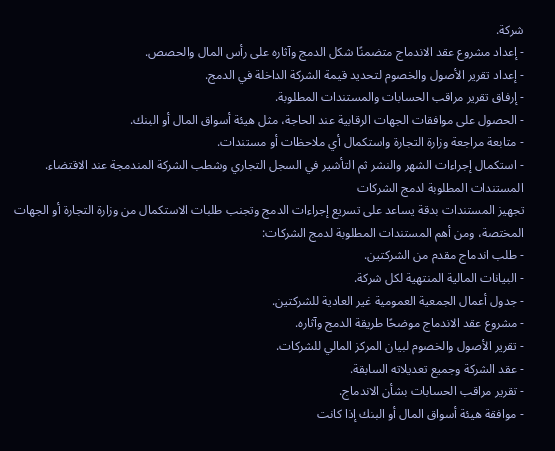شركة.
- إعداد مشروع عقد الاندماج متضمنًا شكل الدمج وآثاره على رأس المال والحصص.
- إعداد تقرير الأصول والخصوم لتحديد قيمة الشركة الداخلة في الدمج.
- إرفاق تقرير مراقب الحسابات والمستندات المطلوبة.
- الحصول على موافقات الجهات الرقابية عند الحاجة، مثل هيئة أسواق المال أو البنك.
- متابعة مراجعة وزارة التجارة واستكمال أي ملاحظات أو مستندات.
- استكمال إجراءات الشهر والنشر ثم التأشير في السجل التجاري وشطب الشركة المندمجة عند الاقتضاء.
المستندات المطلوبة لدمج الشركات
تجهيز المستندات بدقة يساعد على تسريع إجراءات الدمج وتجنب طلبات الاستكمال من وزارة التجارة أو الجهات المختصة، ومن أهم المستندات المطلوبة لدمج الشركات:
- طلب اندماج مقدم من الشركتين.
- البيانات المالية المنتهية لكل شركة.
- جدول أعمال الجمعية العمومية غير العادية للشركتين.
- مشروع عقد الاندماج موضحًا طريقة الدمج وآثاره.
- تقرير الأصول والخصوم لبيان المركز المالي للشركات.
- عقد الشركة وجميع تعديلاته السابقة.
- تقرير مراقب الحسابات بشأن الاندماج.
- موافقة هيئة أسواق المال أو البنك إذا كانت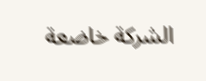الشركة خاضعة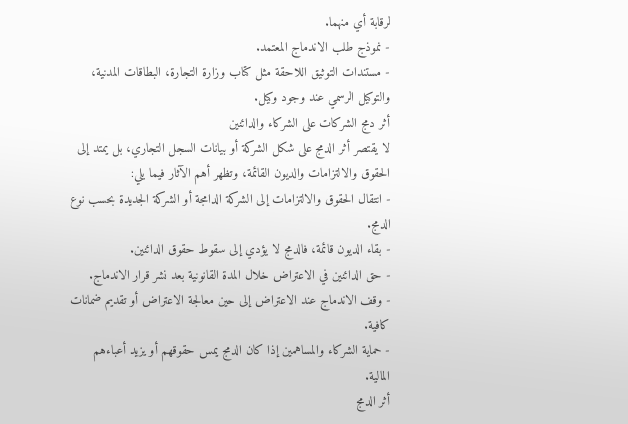لرقابة أي منهما.
- نموذج طلب الاندماج المعتمد.
- مستندات التوثيق اللاحقة مثل كتاب وزارة التجارة، البطاقات المدنية، والتوكيل الرسمي عند وجود وكيل.
أثر دمج الشركات على الشركاء والدائنين
لا يقتصر أثر الدمج على شكل الشركة أو بيانات السجل التجاري، بل يمتد إلى الحقوق والالتزامات والديون القائمة، وتظهر أهم الآثار فيما يلي:
- انتقال الحقوق والالتزامات إلى الشركة الدامجة أو الشركة الجديدة بحسب نوع الدمج.
- بقاء الديون قائمة، فالدمج لا يؤدي إلى سقوط حقوق الدائنين.
- حق الدائنين في الاعتراض خلال المدة القانونية بعد نشر قرار الاندماج.
- وقف الاندماج عند الاعتراض إلى حين معالجة الاعتراض أو تقديم ضمانات كافية.
- حماية الشركاء والمساهمين إذا كان الدمج يمس حقوقهم أو يزيد أعباءهم المالية.
أثر الدمج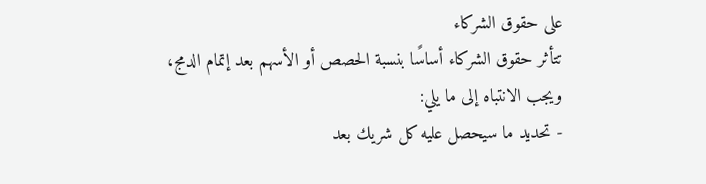على حقوق الشركاء
تتأثر حقوق الشركاء أساسًا بنسبة الحصص أو الأسهم بعد إتمام الدمج، ويجب الانتباه إلى ما يلي:
- تحديد ما سيحصل عليه كل شريك بعد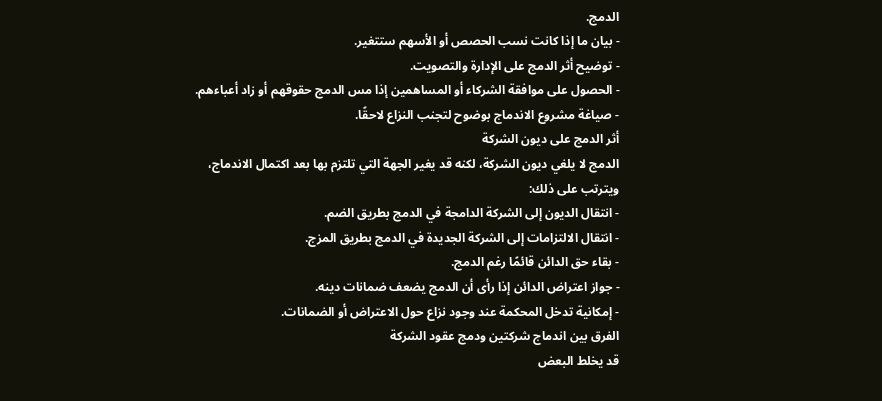الدمج.
- بيان ما إذا كانت نسب الحصص أو الأسهم ستتغير.
- توضيح أثر الدمج على الإدارة والتصويت.
- الحصول على موافقة الشركاء أو المساهمين إذا مس الدمج حقوقهم أو زاد أعباءهم.
- صياغة مشروع الاندماج بوضوح لتجنب النزاع لاحقًا.
أثر الدمج على ديون الشركة
الدمج لا يلغي ديون الشركة، لكنه قد يغير الجهة التي تلتزم بها بعد اكتمال الاندماج، ويترتب على ذلك:
- انتقال الديون إلى الشركة الدامجة في الدمج بطريق الضم.
- انتقال الالتزامات إلى الشركة الجديدة في الدمج بطريق المزج.
- بقاء حق الدائن قائمًا رغم الدمج.
- جواز اعتراض الدائن إذا رأى أن الدمج يضعف ضمانات دينه.
- إمكانية تدخل المحكمة عند وجود نزاع حول الاعتراض أو الضمانات.
الفرق بين اندماج شركتين ودمج عقود الشركة
قد يخلط البعض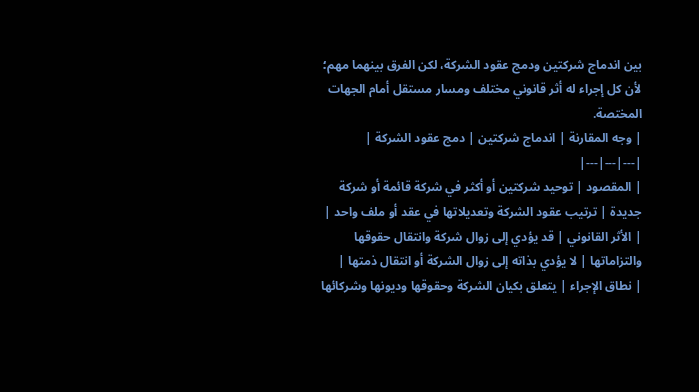بين اندماج شركتين ودمج عقود الشركة، لكن الفرق بينهما مهم؛ لأن كل إجراء له أثر قانوني مختلف ومسار مستقل أمام الجهات المختصة.
| وجه المقارنة | اندماج شركتين | دمج عقود الشركة |
|---|---|---|
| المقصود | توحيد شركتين أو أكثر في شركة قائمة أو شركة جديدة | ترتيب عقود الشركة وتعديلاتها في عقد أو ملف واحد |
| الأثر القانوني | قد يؤدي إلى زوال شركة وانتقال حقوقها والتزاماتها | لا يؤدي بذاته إلى زوال الشركة أو انتقال ذمتها |
| نطاق الإجراء | يتعلق بكيان الشركة وحقوقها وديونها وشركائها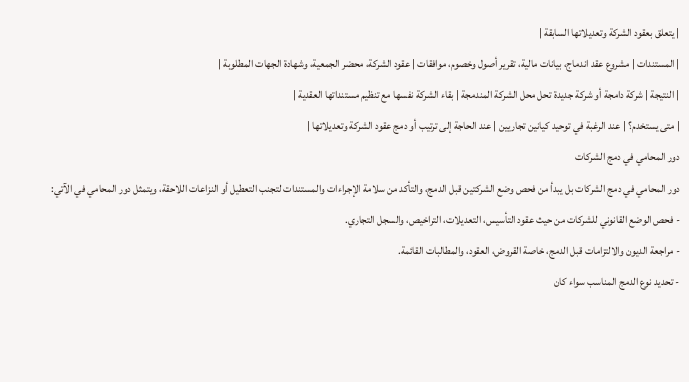| يتعلق بعقود الشركة وتعديلاتها السابقة |
| المستندات | مشروع عقد اندماج، بيانات مالية، تقرير أصول وخصوم، موافقات | عقود الشركة، محضر الجمعية، وشهادة الجهات المطلوبة |
| النتيجة | شركة دامجة أو شركة جديدة تحل محل الشركة المندمجة | بقاء الشركة نفسها مع تنظيم مستنداتها العقدية |
| متى يستخدم؟ | عند الرغبة في توحيد كيانين تجاريين | عند الحاجة إلى ترتيب أو دمج عقود الشركة وتعديلاتها |
دور المحامي في دمج الشركات
دور المحامي في دمج الشركات بل يبدأ من فحص وضع الشركتين قبل الدمج، والتأكد من سلامة الإجراءات والمستندات لتجنب التعطيل أو النزاعات اللاحقة، ويتمثل دور المحامي في الآتي:
- فحص الوضع القانوني للشركات من حيث عقود التأسيس، التعديلات، التراخيص، والسجل التجاري.
- مراجعة الديون والالتزامات قبل الدمج، خاصة القروض، العقود، والمطالبات القائمة.
- تحديد نوع الدمج المناسب سواء كان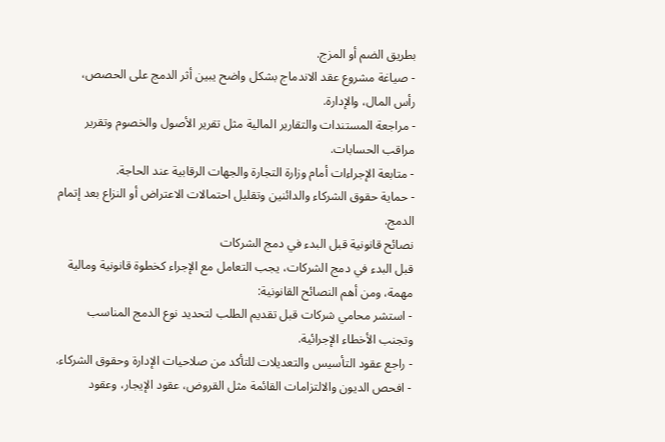بطريق الضم أو المزج.
- صياغة مشروع عقد الاندماج بشكل واضح يبين أثر الدمج على الحصص، رأس المال، والإدارة.
- مراجعة المستندات والتقارير المالية مثل تقرير الأصول والخصوم وتقرير مراقب الحسابات.
- متابعة الإجراءات أمام وزارة التجارة والجهات الرقابية عند الحاجة.
- حماية حقوق الشركاء والدائنين وتقليل احتمالات الاعتراض أو النزاع بعد إتمام الدمج.
نصائح قانونية قبل البدء في دمج الشركات
قبل البدء في دمج الشركات، يجب التعامل مع الإجراء كخطوة قانونية ومالية مهمة، ومن أهم النصائح القانونية:
- استشر محامي شركات قبل تقديم الطلب لتحديد نوع الدمج المناسب وتجنب الأخطاء الإجرائية.
- راجع عقود التأسيس والتعديلات للتأكد من صلاحيات الإدارة وحقوق الشركاء.
- افحص الديون والالتزامات القائمة مثل القروض، عقود الإيجار، وعقود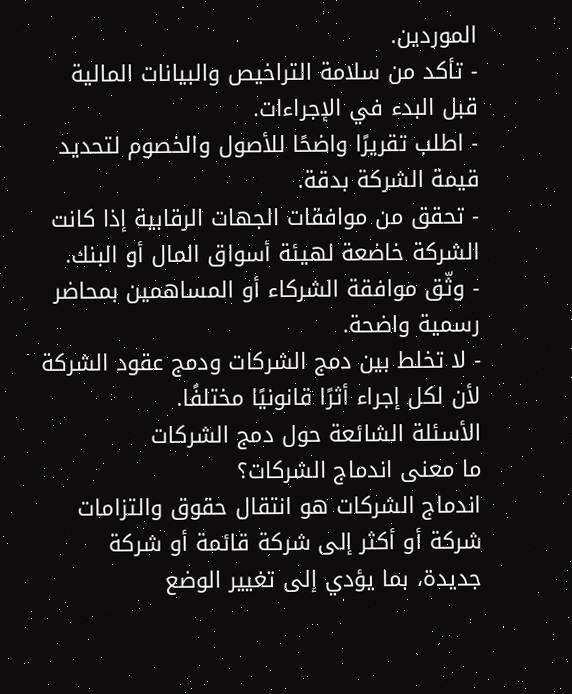الموردين.
- تأكد من سلامة التراخيص والبيانات المالية قبل البدء في الإجراءات.
- اطلب تقريرًا واضحًا للأصول والخصوم لتحديد قيمة الشركة بدقة.
- تحقق من موافقات الجهات الرقابية إذا كانت الشركة خاضعة لهيئة أسواق المال أو البنك.
- وثّق موافقة الشركاء أو المساهمين بمحاضر رسمية واضحة.
- لا تخلط بين دمج الشركات ودمج عقود الشركة لأن لكل إجراء أثرًا قانونيًا مختلفًا.
الأسئلة الشائعة حول دمج الشركات
ما معنى اندماج الشركات؟
اندماج الشركات هو انتقال حقوق والتزامات شركة أو أكثر إلى شركة قائمة أو شركة جديدة، بما يؤدي إلى تغيير الوضع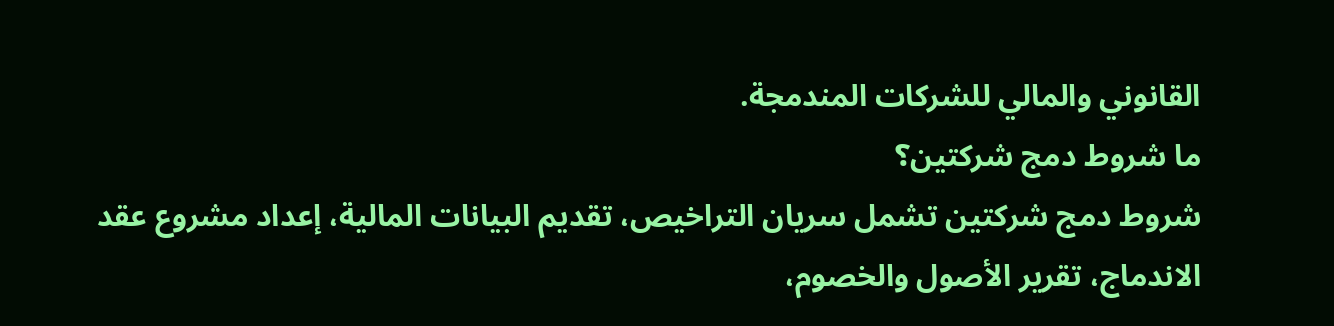القانوني والمالي للشركات المندمجة.
ما شروط دمج شركتين؟
شروط دمج شركتين تشمل سريان التراخيص، تقديم البيانات المالية، إعداد مشروع عقد الاندماج، تقرير الأصول والخصوم،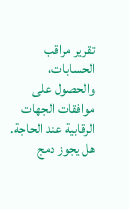تقرير مراقب الحسابات، والحصول على موافقات الجهات الرقابية عند الحاجة.
هل يجوز دمج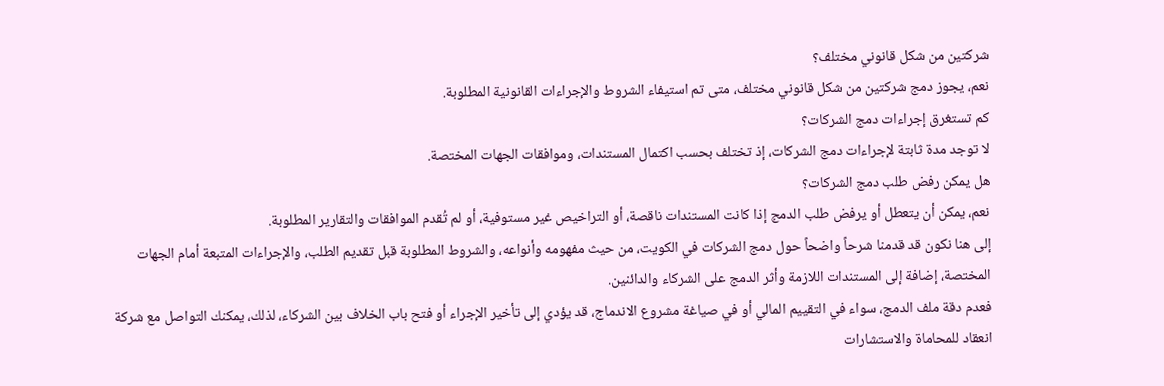شركتين من شكل قانوني مختلف؟
نعم، يجوز دمج شركتين من شكل قانوني مختلف، متى تم استيفاء الشروط والإجراءات القانونية المطلوبة.
كم تستغرق إجراءات دمج الشركات؟
لا توجد مدة ثابتة لإجراءات دمج الشركات، إذ تختلف بحسب اكتمال المستندات، وموافقات الجهات المختصة.
هل يمكن رفض طلب دمج الشركات؟
نعم، يمكن أن يتعطل أو يرفض طلب الدمج إذا كانت المستندات ناقصة، أو التراخيص غير مستوفية، أو لم تُقدم الموافقات والتقارير المطلوبة.
إلى هنا نكون قد قدمنا شرحاً واضحاً حول دمج الشركات في الكويت، من حيث مفهومه وأنواعه، والشروط المطلوبة قبل تقديم الطلب، والإجراءات المتبعة أمام الجهات المختصة، إضافة إلى المستندات اللازمة وأثر الدمج على الشركاء والدائنين.
فعدم دقة ملف الدمج، سواء في التقييم المالي أو في صياغة مشروع الاندماج، قد يؤدي إلى تأخير الإجراء أو فتح باب الخلاف بين الشركاء، لذلك، يمكنك التواصل مع شركة انعقاد للمحاماة والاستشارات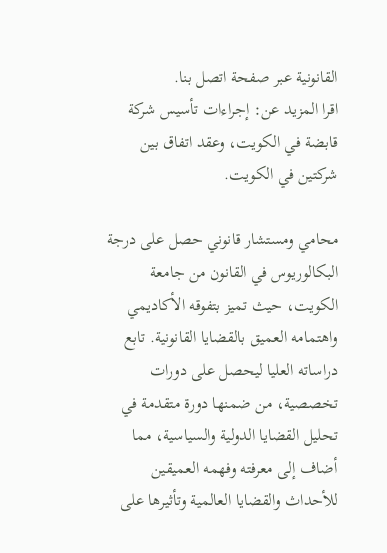القانونية عبر صفحة اتصل بنا.
اقرا المزيد عن: إجراءات تأسيس شركة قابضة في الكويت، وعقد اتفاق بين شركتين في الكويت.

محامي ومستشار قانوني حصل على درجة البكالوريوس في القانون من جامعة الكويت، حيث تميز بتفوقه الأكاديمي واهتمامه العميق بالقضايا القانونية. تابع دراساته العليا ليحصل على دورات تخصصية، من ضمنها دورة متقدمة في تحليل القضايا الدولية والسياسية، مما أضاف إلى معرفته وفهمه العميقين للأحداث والقضايا العالمية وتأثيرها على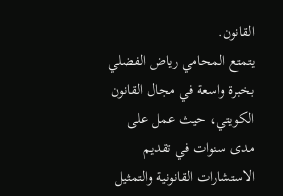القانون.
يتمتع المحامي رياض الفضلي بخبرة واسعة في مجال القانون الكويتي، حيث عمل على مدى سنوات في تقديم الاستشارات القانونية والتمثيل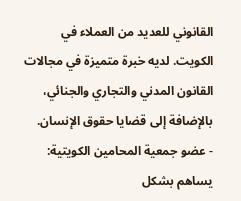القانوني للعديد من العملاء في الكويت. لديه خبرة متميزة في مجالات القانون المدني والتجاري والجنائي، بالإضافة إلى قضايا حقوق الإنسان.
- عضو جمعية المحامين الكويتية: يساهم بشكل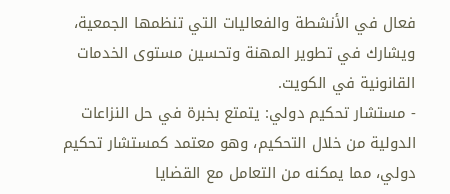فعال في الأنشطة والفعاليات التي تنظمها الجمعية، ويشارك في تطوير المهنة وتحسين مستوى الخدمات القانونية في الكويت.
- مستشار تحكيم دولي: يتمتع بخبرة في حل النزاعات الدولية من خلال التحكيم، وهو معتمد كمستشار تحكيم دولي، مما يمكنه من التعامل مع القضايا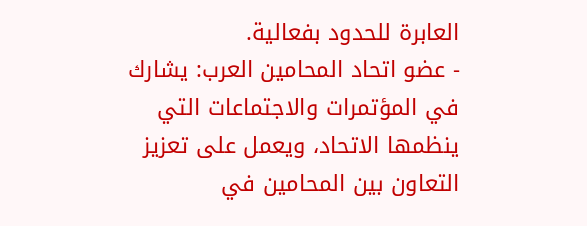العابرة للحدود بفعالية.
- عضو اتحاد المحامين العرب: يشارك في المؤتمرات والاجتماعات التي ينظمها الاتحاد، ويعمل على تعزيز التعاون بين المحامين في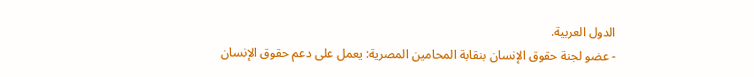الدول العربية.
- عضو لجنة حقوق الإنسان بنقابة المحامين المصرية: يعمل على دعم حقوق الإنسان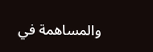والمساهمة في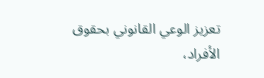تعزيز الوعي القانوني بحقوق الأفراد،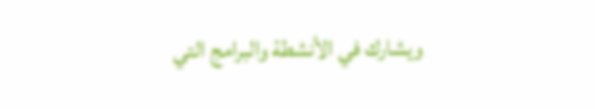ويشارك في الأنشطة والبرامج التي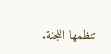تنظمها اللجنة.